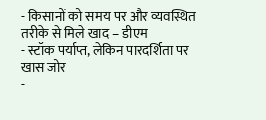- किसानों को समय पर और व्यवस्थित तरीके से मिले खाद – डीएम
- स्टॉक पर्याप्त, लेकिन पारदर्शिता पर खास जोर
-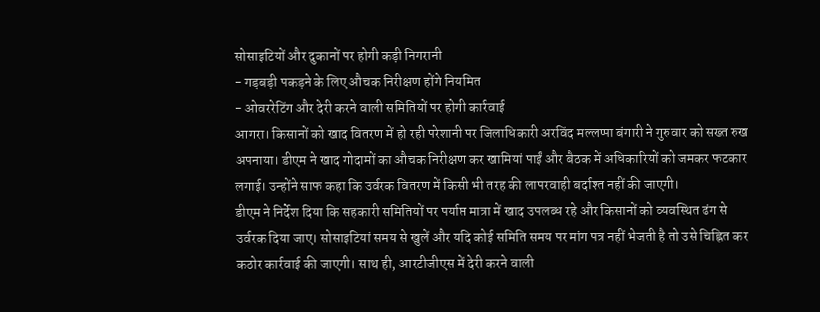सोसाइटियों और दुकानों पर होगी कड़ी निगरानी
- गड़बड़ी पकड़ने के लिए औचक निरीक्षण होंगे नियमित
- ओवररेटिंग और देरी करने वाली समितियों पर होगी कार्रवाई
आगरा। किसानों को खाद वितरण में हो रही परेशानी पर जिलाधिकारी अरविंद मल्लप्पा बंगारी ने गुरुवार को सख्त रुख अपनाया। डीएम ने खाद गोदामों का औचक निरीक्षण कर खामियां पाईं और बैठक में अधिकारियों को जमकर फटकार लगाई। उन्होंने साफ कहा कि उर्वरक वितरण में किसी भी तरह की लापरवाही बर्दाश्त नहीं की जाएगी।
डीएम ने निर्देश दिया कि सहकारी समितियों पर पर्याप्त मात्रा में खाद उपलब्ध रहे और किसानों को व्यवस्थित ढंग से उर्वरक दिया जाए। सोसाइटियां समय से खुलें और यदि कोई समिति समय पर मांग पत्र नहीं भेजती है तो उसे चिह्नित कर कठोर कार्रवाई की जाएगी। साथ ही, आरटीजीएस में देरी करने वाली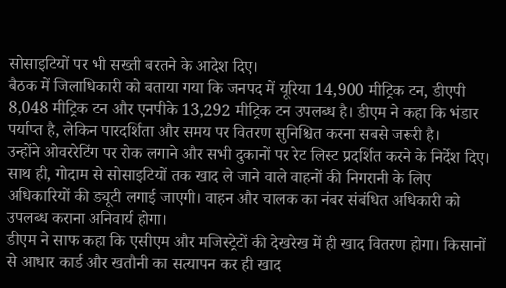सोसाइटियों पर भी सख्ती बरतने के आदेश दिए।
बैठक में जिलाधिकारी को बताया गया कि जनपद में यूरिया 14,900 मीट्रिक टन, डीएपी 8,048 मीट्रिक टन और एनपीके 13,292 मीट्रिक टन उपलब्ध है। डीएम ने कहा कि भंडार पर्याप्त है, लेकिन पारदर्शिता और समय पर वितरण सुनिश्चित करना सबसे जरूरी है।
उन्होंने ओवररेटिंग पर रोक लगाने और सभी दुकानों पर रेट लिस्ट प्रदर्शित करने के निर्देश दिए। साथ ही, गोदाम से सोसाइटियों तक खाद ले जाने वाले वाहनों की निगरानी के लिए अधिकारियों की ड्यूटी लगाई जाएगी। वाहन और चालक का नंबर संबंधित अधिकारी को उपलब्ध कराना अनिवार्य होगा।
डीएम ने साफ कहा कि एसीएम और मजिस्ट्रेटों की देखरेख में ही खाद वितरण होगा। किसानों से आधार कार्ड और खतौनी का सत्यापन कर ही खाद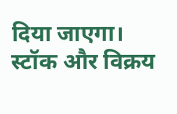दिया जाएगा। स्टॉक और विक्रय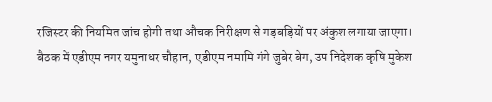रजिस्टर की नियमित जांच होगी तथा औचक निरीक्षण से गड़बड़ियों पर अंकुश लगाया जाएगा।
बैठक में एडीएम नगर यमुनाधर चौहान, एडीएम नमामि गंगे जुबेर बेग, उप निदेशक कृषि मुकेश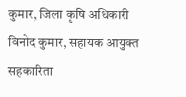कुमार, जिला कृषि अधिकारी विनोद कुमार, सहायक आयुक्त सहकारिता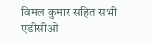विमल कुमार सहित सभी एडीसीओ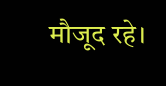मौजूद रहे।